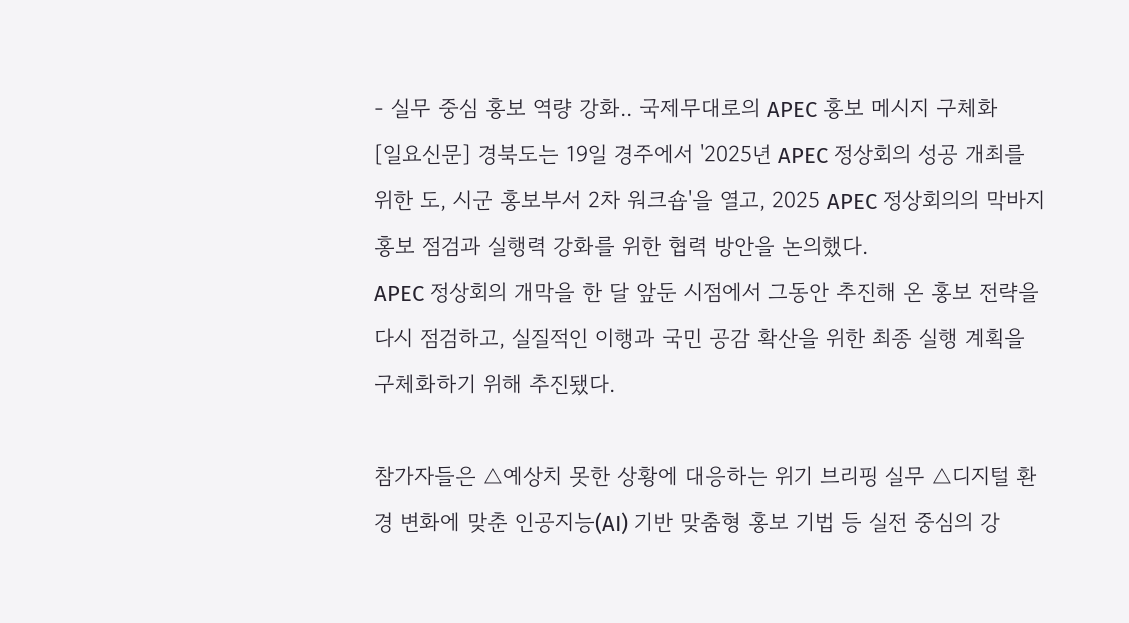- 실무 중심 홍보 역량 강화.. 국제무대로의 APEC 홍보 메시지 구체화
[일요신문] 경북도는 19일 경주에서 '2025년 APEC 정상회의 성공 개최를 위한 도, 시군 홍보부서 2차 워크숍'을 열고, 2025 APEC 정상회의의 막바지 홍보 점검과 실행력 강화를 위한 협력 방안을 논의했다.
APEC 정상회의 개막을 한 달 앞둔 시점에서 그동안 추진해 온 홍보 전략을 다시 점검하고, 실질적인 이행과 국민 공감 확산을 위한 최종 실행 계획을 구체화하기 위해 추진됐다.

참가자들은 △예상치 못한 상황에 대응하는 위기 브리핑 실무 △디지털 환경 변화에 맞춘 인공지능(AI) 기반 맞춤형 홍보 기법 등 실전 중심의 강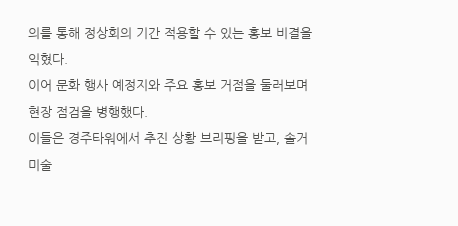의를 통해 정상회의 기간 적용할 수 있는 홍보 비결을 익혔다.
이어 문화 행사 예정지와 주요 홍보 거점을 둘러보며 현장 점검을 병행했다.
이들은 경주타워에서 추진 상황 브리핑을 받고, 솔거미술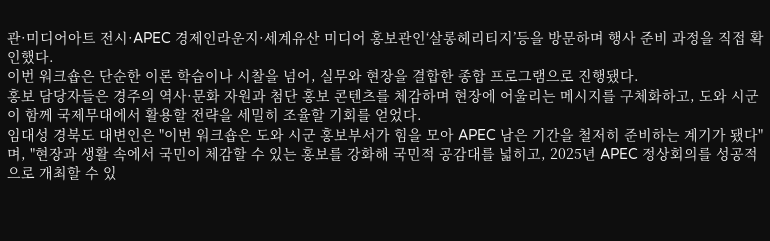관·미디어아트 전시·APEC 경제인라운지·세계유산 미디어 홍보관인‘살롱헤리티지’등을 방문하며 행사 준비 과정을 직접 확인했다.
이번 워크숍은 단순한 이론 학습이나 시찰을 넘어, 실무와 현장을 결합한 종합 프로그램으로 진행됐다.
홍보 담당자들은 경주의 역사·문화 자원과 첨단 홍보 콘텐츠를 체감하며 현장에 어울리는 메시지를 구체화하고, 도와 시군이 함께 국제무대에서 활용할 전략을 세밀히 조율할 기회를 얻었다.
임대성 경북도 대변인은 "이번 워크숍은 도와 시군 홍보부서가 힘을 모아 APEC 남은 기간을 철저히 준비하는 계기가 됐다"며, "현장과 생활 속에서 국민이 체감할 수 있는 홍보를 강화해 국민적 공감대를 넓히고, 2025년 APEC 정상회의를 성공적으로 개최할 수 있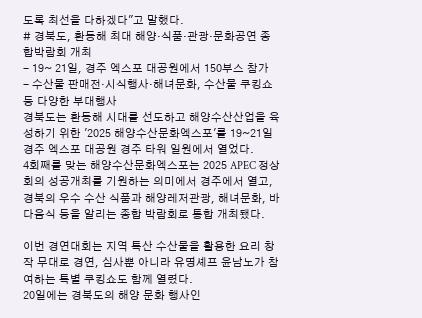도록 최선을 다하겠다"고 말했다.
# 경북도, 환동해 최대 해양·식품·관광·문화공연 종합박람회 개최
- 19~ 21일, 경주 엑스포 대공원에서 150부스 참가
- 수산물 판매전·시식행사·해녀문화, 수산물 쿠킹쇼 등 다양한 부대행사
경북도는 환동해 시대를 선도하고 해양수산산업을 육성하기 위한 '2025 해양수산문화엑스포'를 19~21일 경주 엑스포 대공원 경주 타워 일원에서 열었다.
4회째를 맞는 해양수산문화엑스포는 2025 APEC 정상회의 성공개최를 기원하는 의미에서 경주에서 열고, 경북의 우수 수산 식품과 해양레저관광, 해녀문화, 바다음식 등을 알리는 종합 박람회로 통합 개최됐다.

이번 경연대회는 지역 특산 수산물을 활용한 요리 창작 무대로 경연, 심사뿐 아니라 유명셰프 윤남노가 참여하는 특별 쿠킹쇼도 함께 열렸다.
20일에는 경북도의 해양 문화 행사인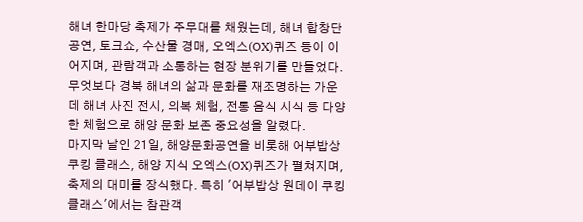해녀 한마당 축제가 주무대를 채웠는데, 해녀 합창단 공연, 토크쇼, 수산물 경매, 오엑스(OX)퀴즈 등이 이어지며, 관람객과 소통하는 현장 분위기를 만들었다.
무엇보다 경북 해녀의 삶과 문화를 재조명하는 가운데 해녀 사진 전시, 의복 체험, 전통 음식 시식 등 다양한 체험으로 해양 문화 보존 중요성을 알렸다.
마지막 날인 21일, 해양문화공연을 비롯해 어부밥상 쿠킹 클래스, 해양 지식 오엑스(OX)퀴즈가 펼쳐지며, 축제의 대미를 장식했다. 특히 '어부밥상 원데이 쿠킹 클래스'에서는 참관객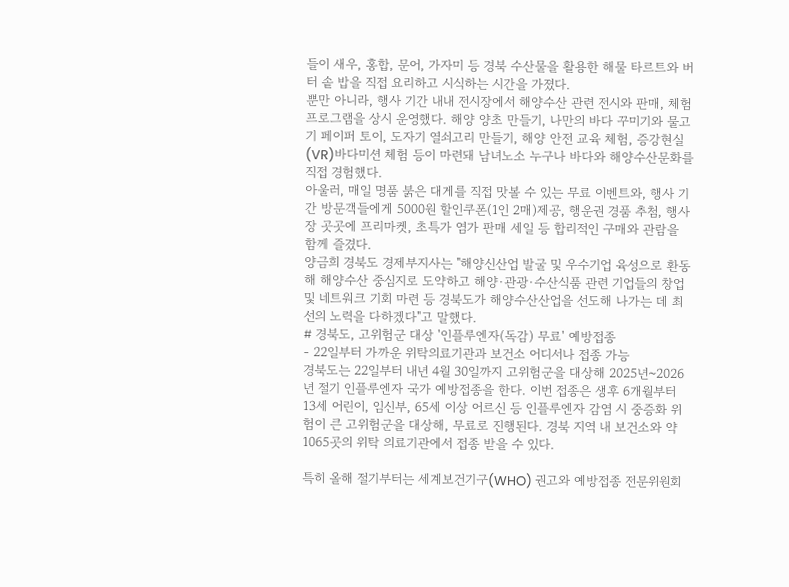들이 새우, 홍합, 문어, 가자미 등 경북 수산물을 활용한 해물 타르트와 버터 솥 밥을 직접 요리하고 시식하는 시간을 가졌다.
뿐만 아니라, 행사 기간 내내 전시장에서 해양수산 관련 전시와 판매, 체험 프로그램을 상시 운영했다. 해양 양초 만들기, 나만의 바다 꾸미기와 물고기 페이퍼 토이, 도자기 열쇠고리 만들기, 해양 안전 교육 체험, 증강현실(VR)바다미션 체험 등이 마련돼 남녀노소 누구나 바다와 해양수산문화를 직접 경험했다.
아울러, 매일 명품 붉은 대게를 직접 맛볼 수 있는 무료 이벤트와, 행사 기간 방문객들에게 5000원 할인쿠폰(1인 2매)제공, 행운권 경품 추첨, 행사장 곳곳에 프리마켓, 초특가 염가 판매 세일 등 합리적인 구매와 관람을 함께 즐겼다.
양금희 경북도 경제부지사는 "해양신산업 발굴 및 우수기업 육성으로 환동해 해양수산 중심지로 도약하고 해양·관광·수산식품 관련 기업들의 창업 및 네트워크 기회 마련 등 경북도가 해양수산산업을 선도해 나가는 데 최선의 노력을 다하겠다"고 말했다.
# 경북도, 고위험군 대상 '인플루엔자(독감) 무료' 예방접종
- 22일부터 가까운 위탁의료기관과 보건소 어디서나 접종 가능
경북도는 22일부터 내년 4월 30일까지 고위험군을 대상해 2025년~2026년 절기 인플루엔자 국가 예방접종을 한다. 이번 접종은 생후 6개월부터 13세 어린이, 임신부, 65세 이상 어르신 등 인플루엔자 감염 시 중증화 위험이 큰 고위험군을 대상해, 무료로 진행된다. 경북 지역 내 보건소와 약 1065곳의 위탁 의료기관에서 접종 받을 수 있다.

특히 올해 절기부터는 세계보건기구(WHO) 권고와 예방접종 전문위원회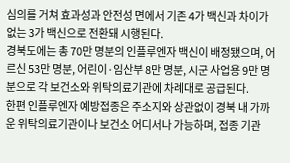심의를 거쳐 효과성과 안전성 면에서 기존 4가 백신과 차이가 없는 3가 백신으로 전환돼 시행된다.
경북도에는 총 70만 명분의 인플루엔자 백신이 배정됐으며, 어르신 53만 명분, 어린이·임산부 8만 명분, 시군 사업용 9만 명분으로 각 보건소와 위탁의료기관에 차례대로 공급된다.
한편 인플루엔자 예방접종은 주소지와 상관없이 경북 내 가까운 위탁의료기관이나 보건소 어디서나 가능하며, 접종 기관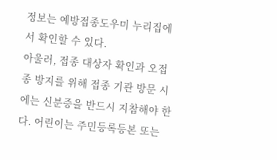정보는 예방접종도우미 누리집에서 확인할 수 있다.
아울러, 접종 대상자 확인과 오접종 방지를 위해 접종 기관 방문 시에는 신분증을 반드시 지참해야 한다. 어린이는 주민등록등본 또는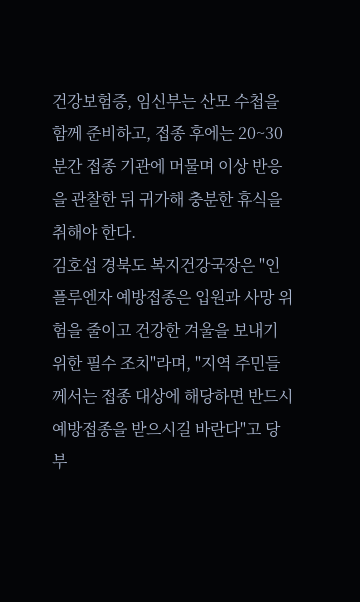건강보험증, 임신부는 산모 수첩을 함께 준비하고, 접종 후에는 20~30분간 접종 기관에 머물며 이상 반응을 관찰한 뒤 귀가해 충분한 휴식을 취해야 한다.
김호섭 경북도 복지건강국장은 "인플루엔자 예방접종은 입원과 사망 위험을 줄이고 건강한 겨울을 보내기 위한 필수 조치"라며, "지역 주민들께서는 접종 대상에 해당하면 반드시 예방접종을 받으시길 바란다"고 당부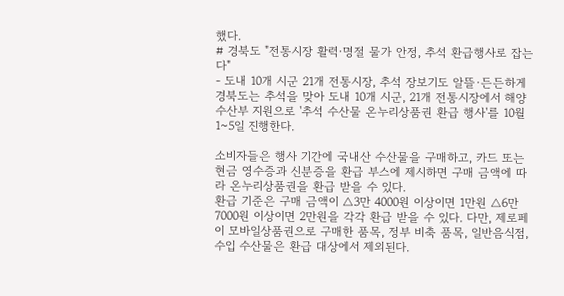했다.
# 경북도 "전통시장 활력·명절 물가 안정, 추석 환급행사로 잡는다"
- 도내 10개 시군 21개 전통시장, 추석 장보기도 알뜰·든든하게
경북도는 추석을 맞아 도내 10개 시군, 21개 전통시장에서 해양수산부 지원으로 '추석 수산물 온누리상품권 환급 행사'를 10월 1~5일 진행한다.

소비자들은 행사 기간에 국내산 수산물을 구매하고, 카드 또는 현금 영수증과 신분증을 환급 부스에 제시하면 구매 금액에 따라 온누리상품권을 환급 받을 수 있다.
환급 기준은 구매 금액이 △3만 4000원 이상이면 1만원 △6만 7000원 이상이면 2만원을 각각 환급 받을 수 있다. 다만, 제로페이 모바일상품권으로 구매한 품목, 정부 비축 품목, 일반음식점, 수입 수산물은 환급 대상에서 제외된다.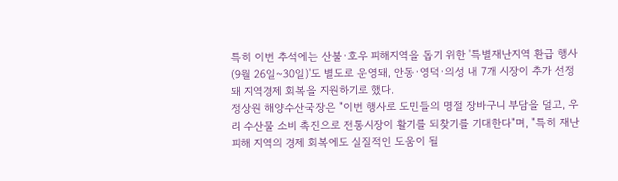특히 이번 추석에는 산불·호우 피해지역을 돕기 위한 '특별재난지역 환급 행사(9월 26일~30일)'도 별도로 운영돼, 안동·영덕·의성 내 7개 시장이 추가 선정돼 지역경제 회복을 지원하기로 했다.
정상원 해양수산국장은 "이번 행사로 도민들의 명절 장바구니 부담을 덜고, 우리 수산물 소비 촉진으로 전통시장이 활기를 되찾기를 기대한다"며, "특히 재난피해 지역의 경제 회복에도 실질적인 도움이 될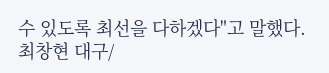수 있도록 최선을 다하겠다"고 말했다.
최창현 대구/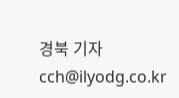경북 기자 cch@ilyodg.co.kr